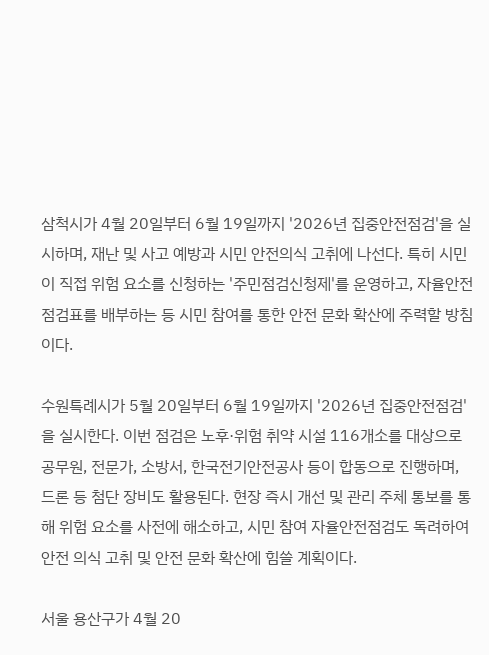삼척시가 4월 20일부터 6월 19일까지 '2026년 집중안전점검'을 실시하며, 재난 및 사고 예방과 시민 안전의식 고취에 나선다. 특히 시민이 직접 위험 요소를 신청하는 '주민점검신청제'를 운영하고, 자율안전점검표를 배부하는 등 시민 참여를 통한 안전 문화 확산에 주력할 방침이다.

수원특례시가 5월 20일부터 6월 19일까지 '2026년 집중안전점검'을 실시한다. 이번 점검은 노후·위험 취약 시설 116개소를 대상으로 공무원, 전문가, 소방서, 한국전기안전공사 등이 합동으로 진행하며, 드론 등 첨단 장비도 활용된다. 현장 즉시 개선 및 관리 주체 통보를 통해 위험 요소를 사전에 해소하고, 시민 참여 자율안전점검도 독려하여 안전 의식 고취 및 안전 문화 확산에 힘쓸 계획이다.

서울 용산구가 4월 20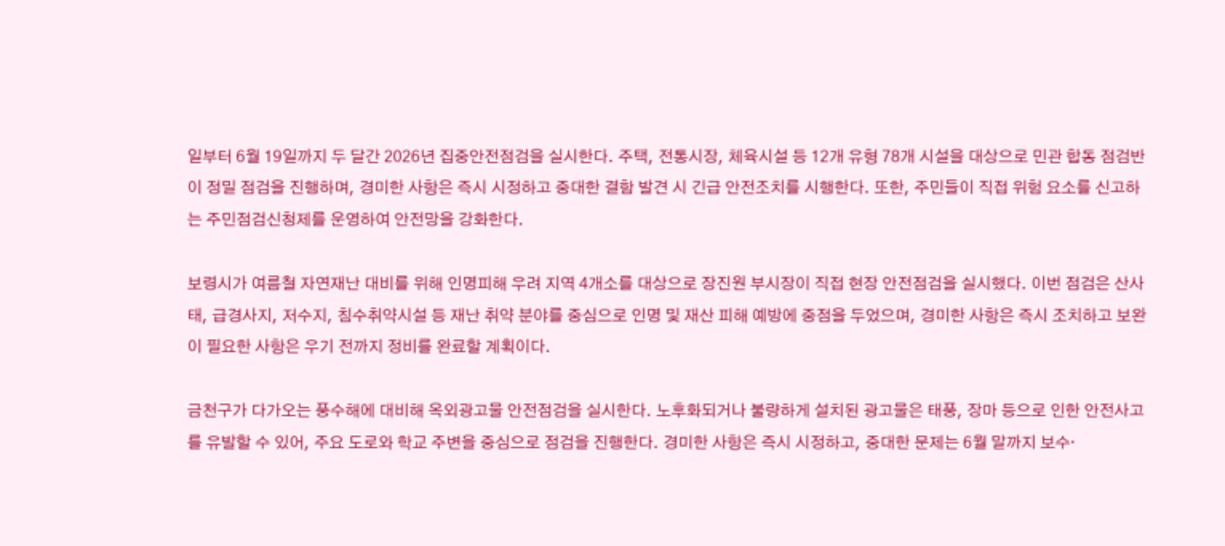일부터 6월 19일까지 두 달간 2026년 집중안전점검을 실시한다. 주택, 전통시장, 체육시설 등 12개 유형 78개 시설을 대상으로 민관 합동 점검반이 정밀 점검을 진행하며, 경미한 사항은 즉시 시정하고 중대한 결함 발견 시 긴급 안전조치를 시행한다. 또한, 주민들이 직접 위험 요소를 신고하는 주민점검신청제를 운영하여 안전망을 강화한다.

보령시가 여름철 자연재난 대비를 위해 인명피해 우려 지역 4개소를 대상으로 장진원 부시장이 직접 현장 안전점검을 실시했다. 이번 점검은 산사태, 급경사지, 저수지, 침수취약시설 등 재난 취약 분야를 중심으로 인명 및 재산 피해 예방에 중점을 두었으며, 경미한 사항은 즉시 조치하고 보완이 필요한 사항은 우기 전까지 정비를 완료할 계획이다.

금천구가 다가오는 풍수해에 대비해 옥외광고물 안전점검을 실시한다. 노후화되거나 불량하게 설치된 광고물은 태풍, 장마 등으로 인한 안전사고를 유발할 수 있어, 주요 도로와 학교 주변을 중심으로 점검을 진행한다. 경미한 사항은 즉시 시정하고, 중대한 문제는 6월 말까지 보수·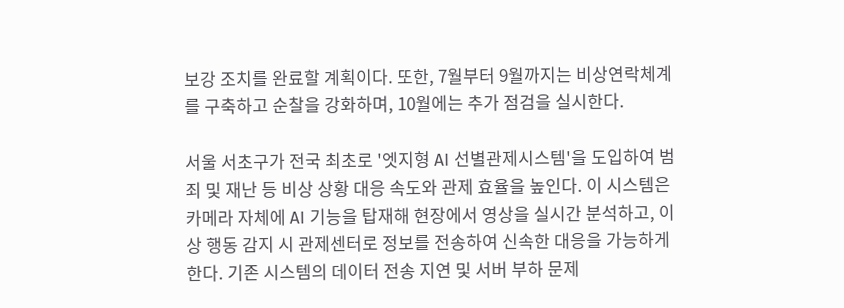보강 조치를 완료할 계획이다. 또한, 7월부터 9월까지는 비상연락체계를 구축하고 순찰을 강화하며, 10월에는 추가 점검을 실시한다.

서울 서초구가 전국 최초로 '엣지형 AI 선별관제시스템'을 도입하여 범죄 및 재난 등 비상 상황 대응 속도와 관제 효율을 높인다. 이 시스템은 카메라 자체에 AI 기능을 탑재해 현장에서 영상을 실시간 분석하고, 이상 행동 감지 시 관제센터로 정보를 전송하여 신속한 대응을 가능하게 한다. 기존 시스템의 데이터 전송 지연 및 서버 부하 문제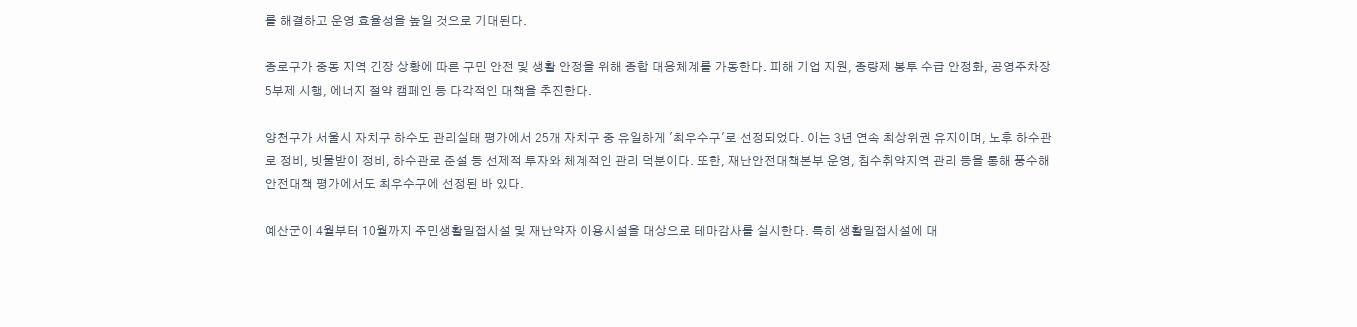를 해결하고 운영 효율성을 높일 것으로 기대된다.

종로구가 중동 지역 긴장 상황에 따른 구민 안전 및 생활 안정을 위해 종합 대응체계를 가동한다. 피해 기업 지원, 종량제 봉투 수급 안정화, 공영주차장 5부제 시행, 에너지 절약 캠페인 등 다각적인 대책을 추진한다.

양천구가 서울시 자치구 하수도 관리실태 평가에서 25개 자치구 중 유일하게 '최우수구'로 선정되었다. 이는 3년 연속 최상위권 유지이며, 노후 하수관로 정비, 빗물받이 정비, 하수관로 준설 등 선제적 투자와 체계적인 관리 덕분이다. 또한, 재난안전대책본부 운영, 침수취약지역 관리 등을 통해 풍수해 안전대책 평가에서도 최우수구에 선정된 바 있다.

예산군이 4월부터 10월까지 주민생활밀접시설 및 재난약자 이용시설을 대상으로 테마감사를 실시한다. 특히 생활밀접시설에 대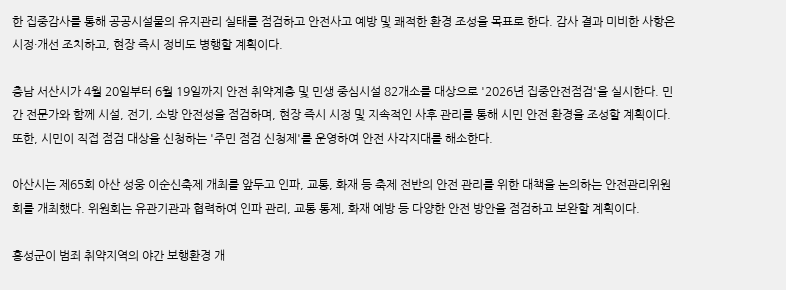한 집중감사를 통해 공공시설물의 유지관리 실태를 점검하고 안전사고 예방 및 쾌적한 환경 조성을 목표로 한다. 감사 결과 미비한 사항은 시정·개선 조치하고, 현장 즉시 정비도 병행할 계획이다.

충남 서산시가 4월 20일부터 6월 19일까지 안전 취약계층 및 민생 중심시설 82개소를 대상으로 '2026년 집중안전점검'을 실시한다. 민간 전문가와 함께 시설, 전기, 소방 안전성을 점검하며, 현장 즉시 시정 및 지속적인 사후 관리를 통해 시민 안전 환경을 조성할 계획이다. 또한, 시민이 직접 점검 대상을 신청하는 '주민 점검 신청제'를 운영하여 안전 사각지대를 해소한다.

아산시는 제65회 아산 성웅 이순신축제 개최를 앞두고 인파, 교통, 화재 등 축제 전반의 안전 관리를 위한 대책을 논의하는 안전관리위원회를 개최했다. 위원회는 유관기관과 협력하여 인파 관리, 교통 통제, 화재 예방 등 다양한 안전 방안을 점검하고 보완할 계획이다.

홍성군이 범죄 취약지역의 야간 보행환경 개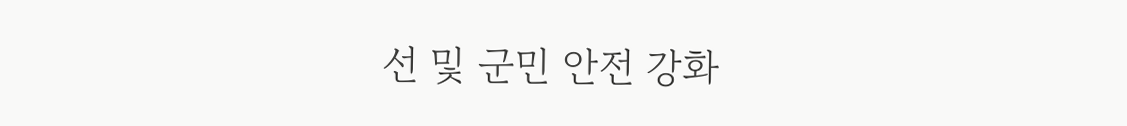선 및 군민 안전 강화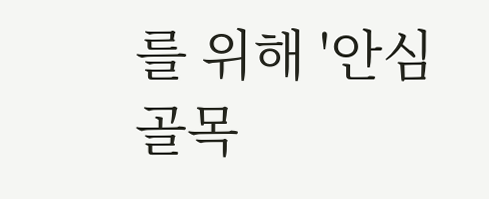를 위해 '안심 골목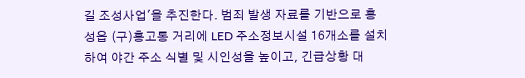길 조성사업'을 추진한다. 범죄 발생 자료를 기반으로 홍성읍 (구)홍고통 거리에 LED 주소정보시설 16개소를 설치하여 야간 주소 식별 및 시인성을 높이고, 긴급상황 대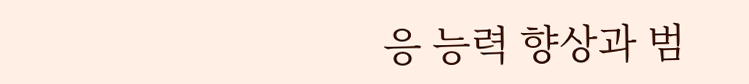응 능력 향상과 범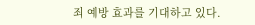죄 예방 효과를 기대하고 있다.